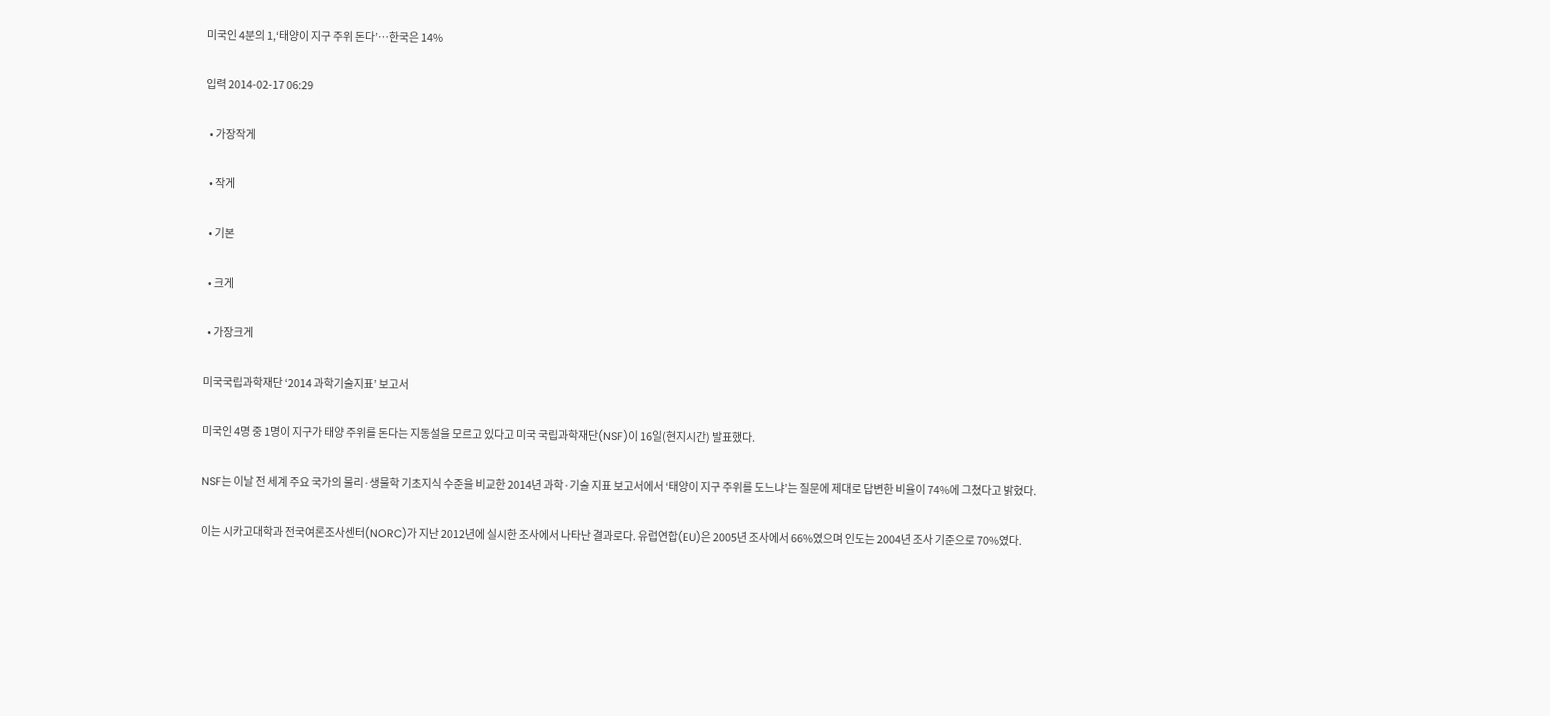미국인 4분의 1,‘태양이 지구 주위 돈다’…한국은 14%

입력 2014-02-17 06:29

  • 가장작게

  • 작게

  • 기본

  • 크게

  • 가장크게

미국국립과학재단 ‘2014 과학기술지표’ 보고서

미국인 4명 중 1명이 지구가 태양 주위를 돈다는 지동설을 모르고 있다고 미국 국립과학재단(NSF)이 16일(현지시간) 발표했다.

NSF는 이날 전 세계 주요 국가의 물리·생물학 기초지식 수준을 비교한 2014년 과학·기술 지표 보고서에서 ‘태양이 지구 주위를 도느냐’는 질문에 제대로 답변한 비율이 74%에 그쳤다고 밝혔다.

이는 시카고대학과 전국여론조사센터(NORC)가 지난 2012년에 실시한 조사에서 나타난 결과로다. 유럽연합(EU)은 2005년 조사에서 66%였으며 인도는 2004년 조사 기준으로 70%였다.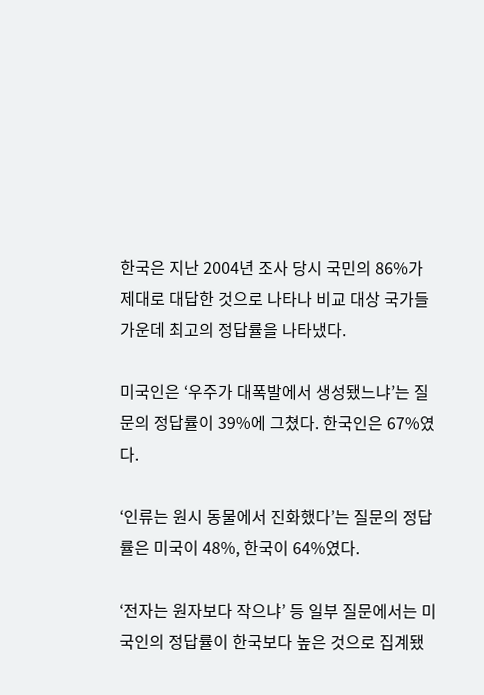한국은 지난 2004년 조사 당시 국민의 86%가 제대로 대답한 것으로 나타나 비교 대상 국가들 가운데 최고의 정답률을 나타냈다.

미국인은 ‘우주가 대폭발에서 생성됐느냐’는 질문의 정답률이 39%에 그쳤다. 한국인은 67%였다.

‘인류는 원시 동물에서 진화했다’는 질문의 정답률은 미국이 48%, 한국이 64%였다.

‘전자는 원자보다 작으냐’ 등 일부 질문에서는 미국인의 정답률이 한국보다 높은 것으로 집계됐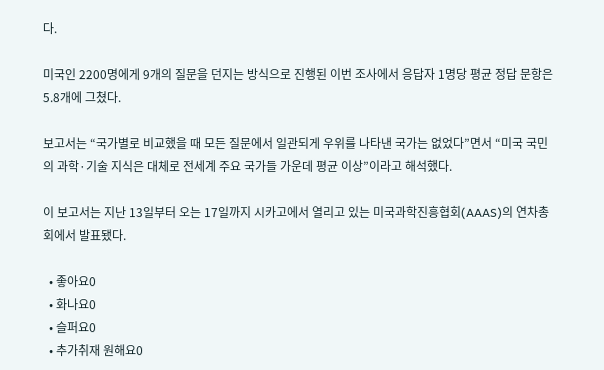다.

미국인 2200명에게 9개의 질문을 던지는 방식으로 진행된 이번 조사에서 응답자 1명당 평균 정답 문항은 5.8개에 그쳤다.

보고서는 “국가별로 비교했을 때 모든 질문에서 일관되게 우위를 나타낸 국가는 없었다”면서 “미국 국민의 과학·기술 지식은 대체로 전세계 주요 국가들 가운데 평균 이상”이라고 해석했다.

이 보고서는 지난 13일부터 오는 17일까지 시카고에서 열리고 있는 미국과학진흥협회(AAAS)의 연차총회에서 발표됐다.

  • 좋아요0
  • 화나요0
  • 슬퍼요0
  • 추가취재 원해요0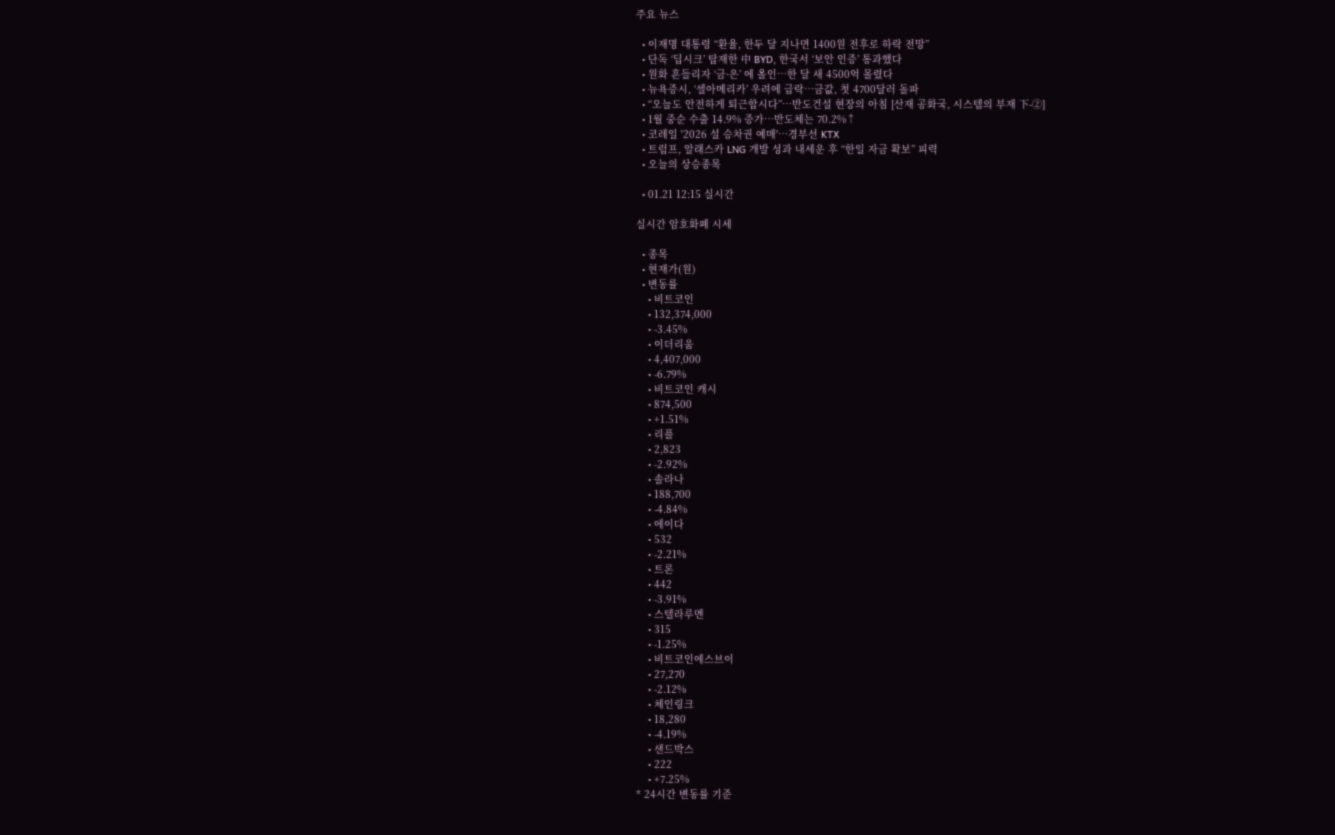주요 뉴스

  • 이재명 대통령 “환율, 한두 달 지나면 1400원 전후로 하락 전망”
  • 단독 ‘딥시크’ 탑재한 中 BYD, 한국서 ‘보안 인증’ 통과했다
  • 원화 흔들리자 ‘금·은’ 에 올인…한 달 새 4500억 몰렸다
  • 뉴욕증시, ‘셀아메리카’ 우려에 급락…금값, 첫 4700달러 돌파
  • “오늘도 안전하게 퇴근합시다”⋯반도건설 현장의 아침 [산재 공화국, 시스템의 부재 下-②]
  • 1월 중순 수출 14.9% 증가⋯반도체는 70.2%↑
  • 코레일 '2026 설 승차권 예매'…경부선 KTX
  • 트럼프, 알래스카 LNG 개발 성과 내세운 후 “한일 자금 확보” 피력
  • 오늘의 상승종목

  • 01.21 12:15 실시간

실시간 암호화폐 시세

  • 종목
  • 현재가(원)
  • 변동률
    • 비트코인
    • 132,374,000
    • -3.45%
    • 이더리움
    • 4,407,000
    • -6.79%
    • 비트코인 캐시
    • 874,500
    • +1.51%
    • 리플
    • 2,823
    • -2.92%
    • 솔라나
    • 188,700
    • -4.84%
    • 에이다
    • 532
    • -2.21%
    • 트론
    • 442
    • -3.91%
    • 스텔라루멘
    • 315
    • -1.25%
    • 비트코인에스브이
    • 27,270
    • -2.12%
    • 체인링크
    • 18,280
    • -4.19%
    • 샌드박스
    • 222
    • +7.25%
* 24시간 변동률 기준